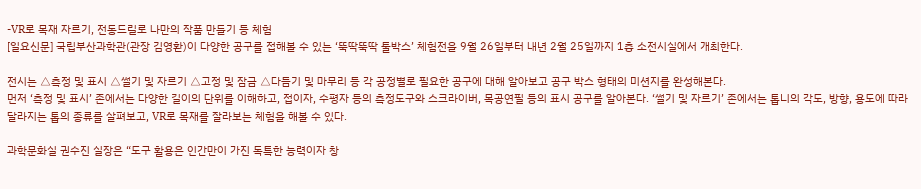-VR로 목재 자르기, 전동드릴로 나만의 작품 만들기 등 체험
[일요신문] 국립부산과학관(관장 김영환)이 다양한 공구를 접해볼 수 있는 ‘뚝딱뚝딱 툴박스’ 체험전을 9월 26일부터 내년 2월 25일까지 1층 소전시실에서 개최한다.

전시는 △측정 및 표시 △썰기 및 자르기 △고정 및 잠금 △다듬기 및 마무리 등 각 공정별로 필요한 공구에 대해 알아보고 공구 박스 형태의 미션지를 완성해본다.
먼저 ‘측정 및 표시’ 존에서는 다양한 길이의 단위를 이해하고, 접이자, 수평자 등의 측정도구와 스크라이버, 목공연필 등의 표시 공구를 알아본다. ‘썰기 및 자르기’ 존에서는 톱니의 각도, 방향, 용도에 따라 달라지는 톱의 종류를 살펴보고, VR로 목재를 잘라보는 체험을 해볼 수 있다.

과학문화실 권수진 실장은 “도구 활용은 인간만이 가진 독특한 능력이자 창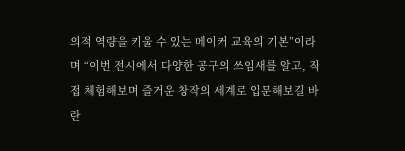의적 역량을 키울 수 있는 메이커 교육의 기본”이라며 “이번 전시에서 다양한 공구의 쓰임새를 알고, 직접 체험해보며 즐거운 창작의 세계로 입문해보길 바란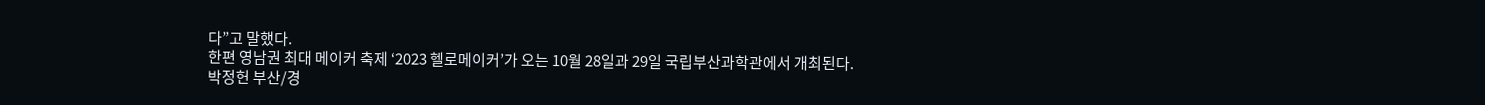다”고 말했다.
한편 영남권 최대 메이커 축제 ‘2023 헬로메이커’가 오는 10월 28일과 29일 국립부산과학관에서 개최된다.
박정헌 부산/경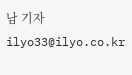남 기자 ilyo33@ilyo.co.kr